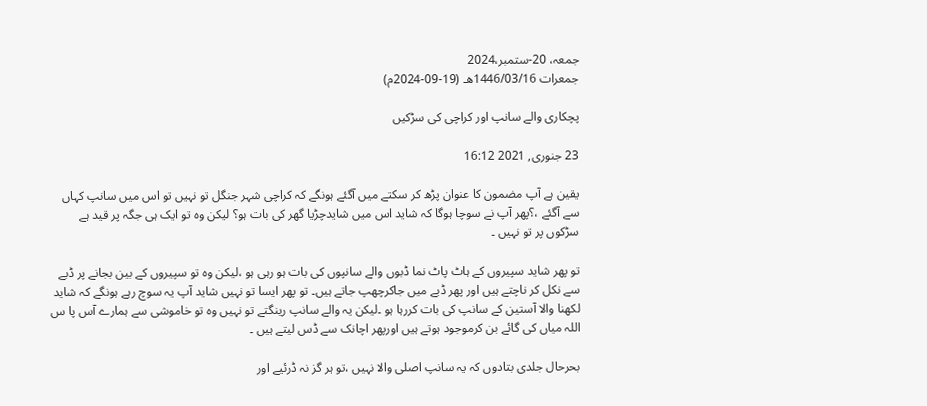جمعہ، 20-ستمبر،2024
جمعرات 1446/03/16هـ (19-09-2024م)

پچکاری والے سانپ اور کراچی کی سڑکیں

23 جنوری, 2021 16:12

یقین ہے آپ مضمون کا عنوان پڑھ کر سکتے میں آگئے ہونگے کہ کراچی شہر جنگل تو نہیں تو اس میں سانپ کہاں سے آگئے ،؟پھر آپ نے سوچا ہوگا کہ شاید اس میں شایدچڑیا گھر کی بات ہو؟ لیکن وہ تو ایک ہی جگہ پر قید ہے سڑکوں پر تو نہیں ۔

تو پھر شاید سپیروں کے ہاٹ پاٹ نما ڈبوں والے سانپوں کی بات ہو رہی ہو ،لیکن وہ تو سپیروں کے بین بجانے پر ڈبے سے نکل کر ناچتے ہیں اور پھر ڈبے میں جاکرچھپ جاتے ہیں۔ تو پھر ایسا تو نہیں شاید آپ یہ سوچ رہے ہونگے کہ شاید لکھنا والا آستین کے سانپ کی بات کررہا ہو ۔لیکن یہ والے سانپ رینگتے تو نہیں وہ تو خاموشی سے ہمارے آس پا س اللہ میاں کی گائے بن کرموجود ہوتے ہیں اورپھر اچانک سے ڈس لیتے ہیں ۔

بحرحال جلدی بتادوں کہ یہ سانپ اصلی والا نہیں ،تو ہر گز نہ ڈرئیے اور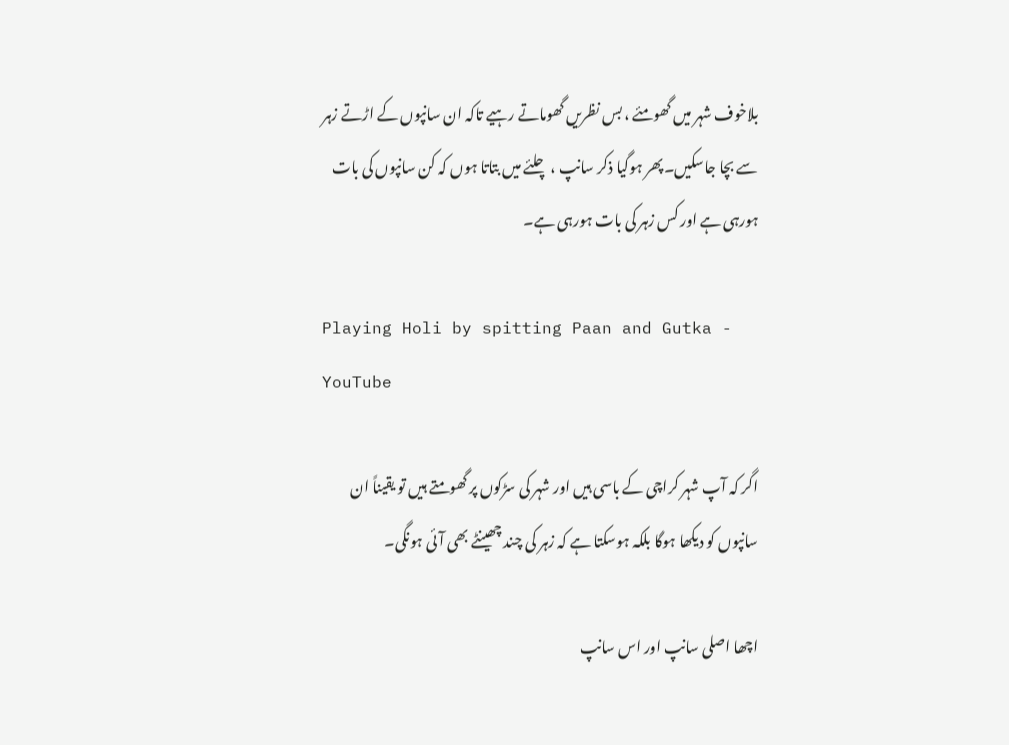بلاخوف شہر میں گھومئے ، بس نظریں گھوماتے رہیے تاکہ ان سانپوں کے اڑتے زہر سے بچا جاسکیں۔پھر ہوگیا ذکر سانپ ، چلئے میں بتاتا ہوں کہ کن سانپوں کی بات ہورہی ہے اور کس زہر کی بات ہورہی ہے۔

Playing Holi by spitting Paan and Gutka - YouTube

اگر کہ آپ شہر کراچی کے باسی ہیں اور شہر کی سڑکوں پر گھومتے ہیں تو یقیناً ان سانپوں کو دیکھا ہوگا بلکہ ہوسکتا ہے کہ زہر کی چند چھینٹے بھی آئی ہونگی۔

اچھا اصلی سانپ اور اس سانپ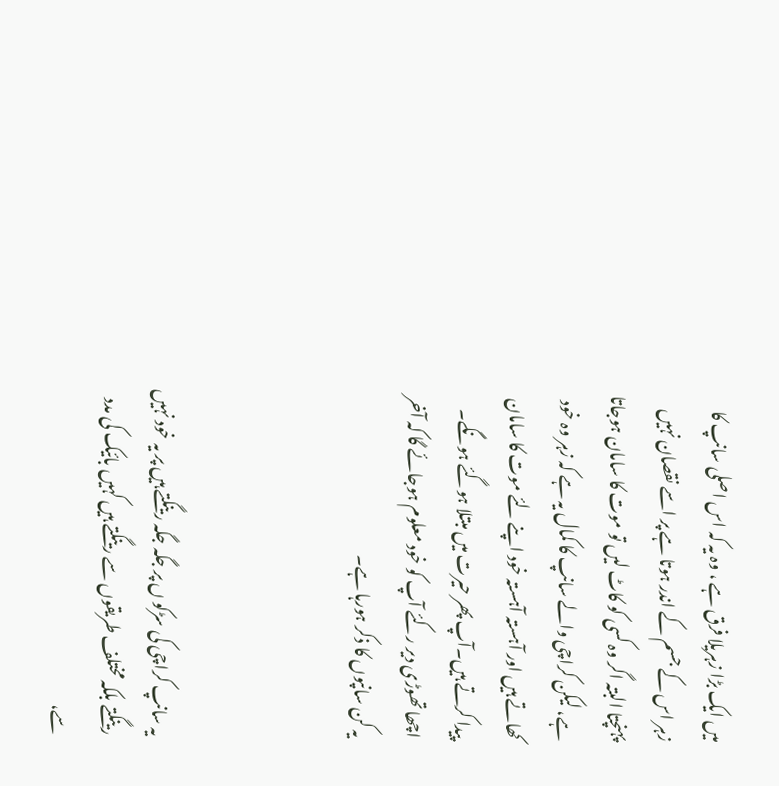میں ایک بڑا زہریلا فرق ہے ، وہ یہ کہ اس اصلی سانپ کا زہر اس کے جسم کے اندر ہوتا ہے پر اسے نقصان نہیں پہنچتا البتہ اگر وہ کسی کو کاٹ لیں تو موت کا سامان ہوجاتا ہے، لیکن کراچی والے سانپ کا کمال یہ ہے کہ زہر وہ خود کھاتے ہیں اور آہستہ آہستہ خود اپنے لئے موت کا سامان پیدا کرتے ہیں۔آپ پھر حیرت میں مبتلا ہوگئے ہونگے۔ اچھا تھوڑی دیر رکئے آپ کو خود معلوم ہوجائے گا کہ آخر یہ کن سانپوں کا ذکر ہورہا ہے۔



یہ سانپ کراچی کی سڑکو ں پر جگہ جگہ رینگتے ہیں پر یہ خود نہیں رینگتے بلکہ مختلف طریقوں سے رینگتے ہیں کہیں بائیک کی مدد سے،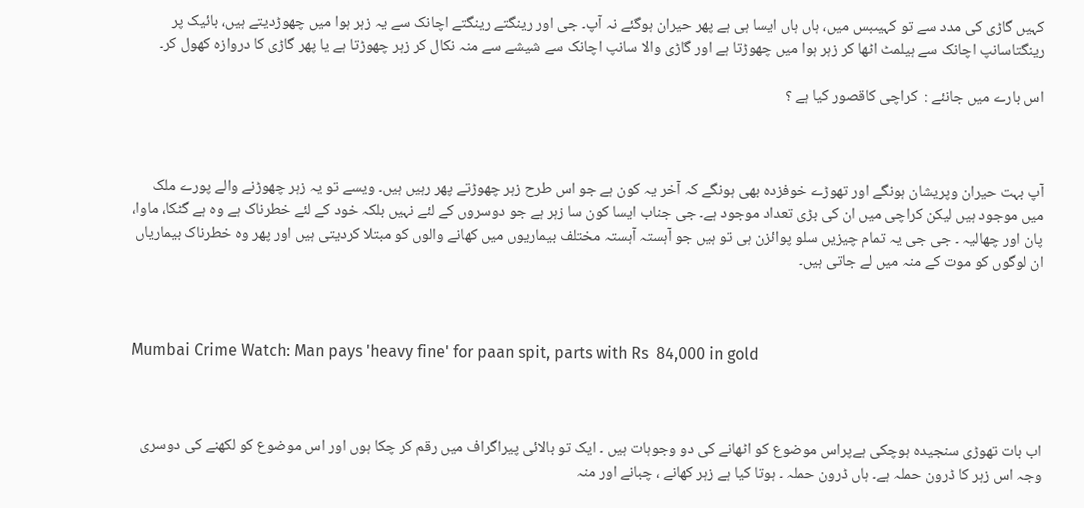کہیں گاڑی کی مدد سے تو کہیںبس میں، ہاں ہاں ایسا ہی ہے پھر حیران ہوگئے نہ آپ۔ جی اور رینگتے رینگتے اچانک سے یہ زہر ہوا میں چھوڑدیتے ہیں، بائیک پر رینگتاسانپ اچانک سے ہیلمٹ اٹھا کر زہر ہوا میں چھوڑتا ہے اور گاڑی والا سانپ اچانک سے شیشے سے منہ نکال کر زہر چھوڑتا ہے یا پھر گاڑی کا دروازہ کھول کر۔

اس بارے میں جانئے :  کراچی کاقصور کیا ہے ؟



آپ بہت حیران وپریشان ہونگے اور تھوڑے خوفزدہ بھی ہونگے کہ آخر یہ کون ہے جو اس طرح زہر چھوڑتے پھر رہیں ہیں۔ ویسے تو یہ زہر چھوڑنے والے پورے ملک میں موجود ہیں لیکن کراچی میں ان کی بڑی تعداد موجود ہے۔ جی جناب ایسا کون سا زہر ہے جو دوسروں کے لئے نہیں بلکہ خود کے لئے خطرناک ہے وہ ہے گٹکا، ماوا، پان اور چھالیہ ۔ جی جی یہ تمام چیزیں سلو پوائزن ہی تو ہیں جو آہستہ آہستہ مختلف بیماریوں میں کھانے والوں کو مبتلا کردیتی ہیں اور پھر وہ خطرناک بیماریاں ان لوگوں کو موت کے منہ میں لے جاتی ہیں۔



Mumbai Crime Watch: Man pays 'heavy fine' for paan spit, parts with Rs  84,000 in gold



اب بات تھوڑی سنجیدہ ہوچکی ہےپراس موضوع کو اٹھانے کی دو وجوہات ہیں ۔ ایک تو بالائی پیراگراف میں رقم کر چکا ہوں اور اس موضوع کو لکھنے کی دوسری وجہ اس زہر کا ڈرون حملہ ہے۔ ہاں ڈرون حملہ ۔ ہوتا کیا ہے زہر کھانے ، چبانے اور منہ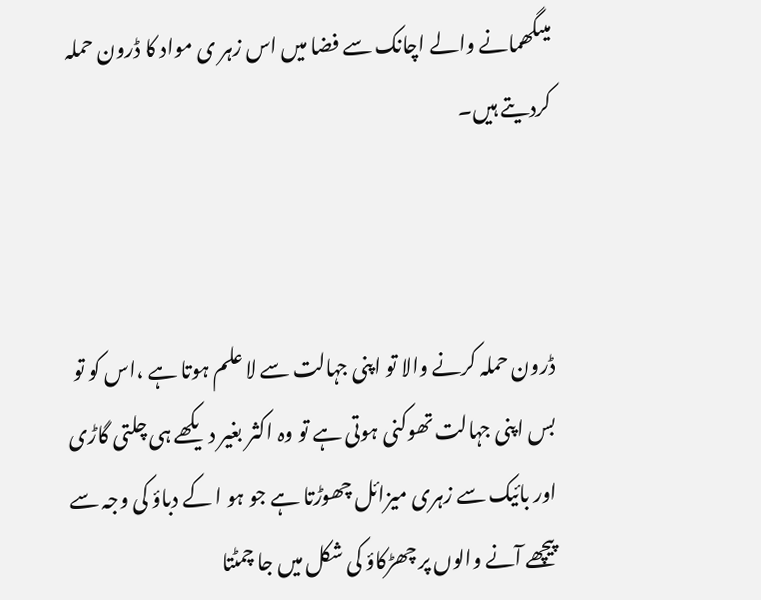میںگھمانے والے اچانک سے فضا میں اس زہر ی مواد کا ڈرون حملہ کردیتے ہیں۔



ڈرون حملہ کرنے والا تو اپنی جہالت سے لا علم ہوتا ہے ،اس کو تو بس اپنی جہالت تھوکنی ہوتی ہے تو وہ اکثر بغیر دیکھے ہی چلتی گاڑی اور بائیک سے زہری میزائل چھوڑتا ہے جو ہو ا کے دباؤ کی وجہ سے پیچھے آنے والوں پر چھڑکاؤ کی شکل میں جا چمٹتا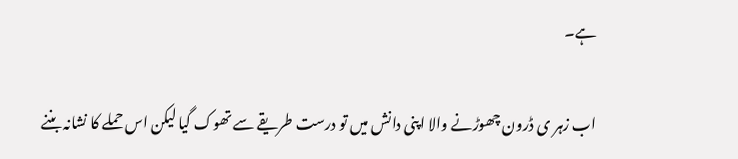ہے۔

اب زہر ی ڈرون چھوڑنے والا اپنی دانش میں تو درست طریقے سے تھوک گیا لیکن اس حملے کا نشانہ بننے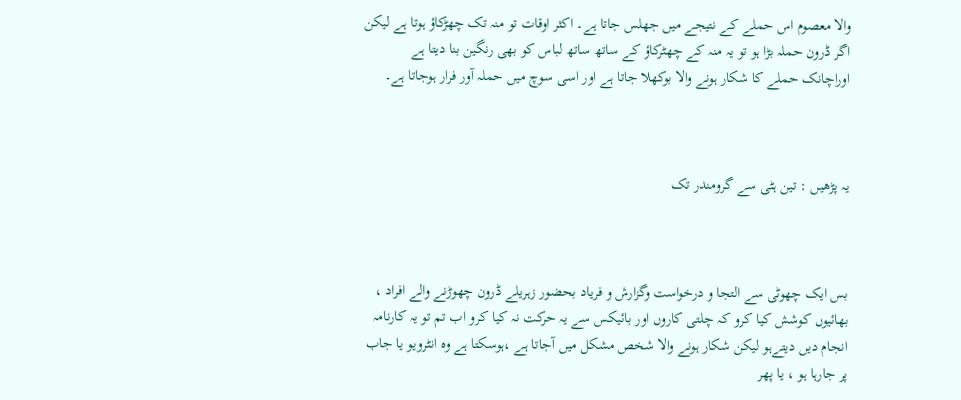والا معصوم اس حملے کے نتیجے میں جھلس جاتا ہے۔ اکثر اوقات تو منہ تک چھڑکاؤ ہوتا ہے لیکن اگر ڈرون حملہ بڑا ہو تو یہ منہ کے چھٹرکاؤ کے ساتھ ساتھ لباس کو بھی رنگین بنا دیتا ہے اوراچانک حملے کا شکار ہونے والا بوکھلا جاتا ہے اور اسی سوچ میں حملہ آور فرار ہوجاتا ہے۔



یہ پڑھیں : تین ہٹی سے گرومندر تک



بس ایک چھوٹی سے التجا و درخواست وگزارش و فریاد بحضور زہریلے ڈرون چھوڑنے والے افراد ، بھائیوں کوشش کیا کرو کہ چلتی کاروں اور بائیکس سے یہ حرکت نہ کیا کرو اب تم تو یہ کارنامہ انجام دیں دیتےہو لیکن شکار ہونے والا شخص مشکل میں آجاتا ہے ،ہوسکتا ہے وہ انٹرویو یا جاب پر جارہا ہو ، یا پھر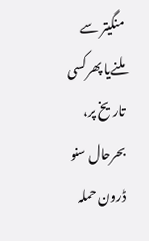منگیتر سے ملنےیا پھرکسی تاریخ پر، بحرحال سنو ڈرون حملہ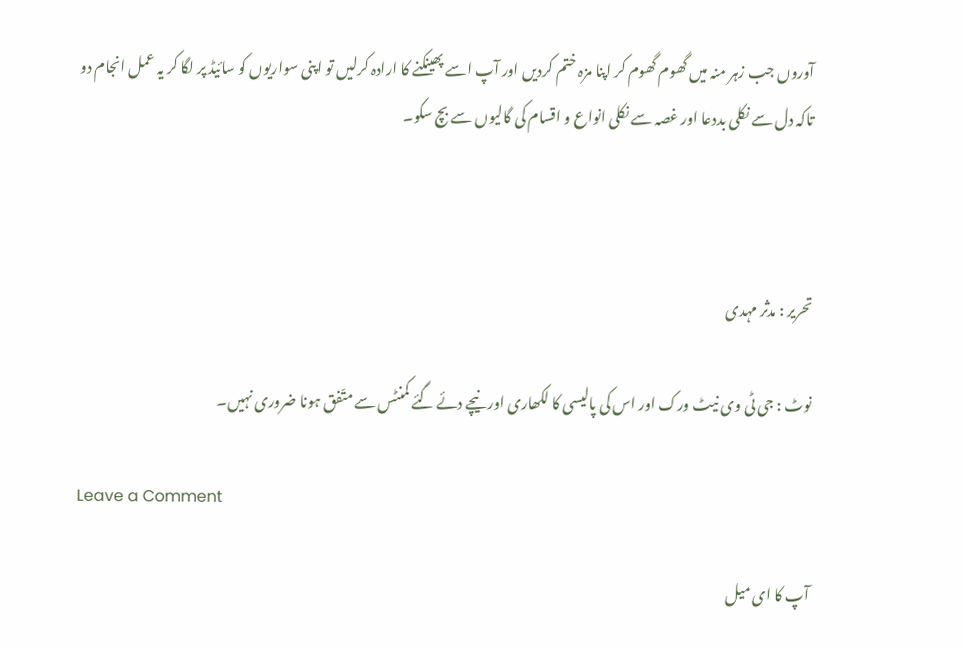آوروں جب زہر منہ میں گھوم گھوم کر اپنا مزہ ختم کردیں اور آپ اسے پھینکنے کا ارادہ کرلیں تو اپنی سواریوں کو سائیڈ پر لگا کر یہ عمل انجام دو تاکہ دل سے نکلی بددعا اور غصہ سے نکلی انواع و اقسام کی گالیوں سے بچ سکو۔



تحریر : مدثر مہدی

نوٹ : جی ٹی وی نیٹ ورک اور اس کی پالیسی کا لکھاری اور نیچے دئے گئے کمنٹس سے متّفق ہونا ضروری نہیں۔

Leave a Comment

آپ کا ای میل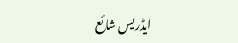ایڈریس شائع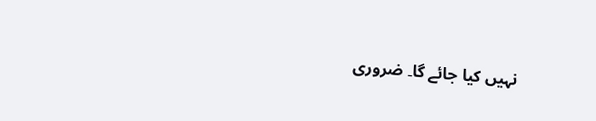نہیں کیا جائے گا۔ ضروری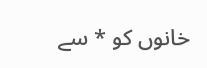خانوں کو * سے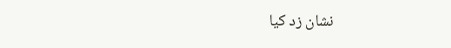نشان زد کیا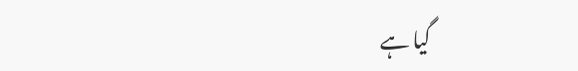گیا ہے